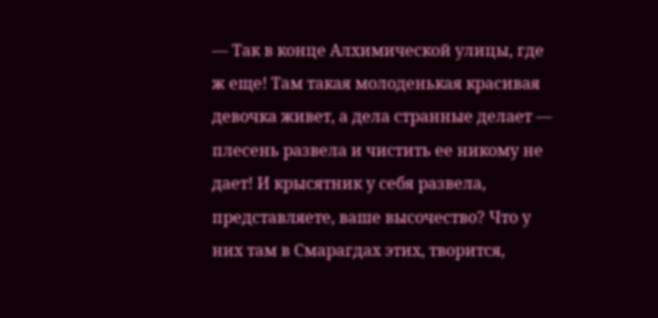— Так в конце Алхимической улицы, где ж еще! Там такая молоденькая красивая девочка живет, а дела странные делает — плесень развела и чистить ее никому не дает! И крысятник у себя развела, представляете, ваше высочество? Что у них там в Смарагдах этих, творится,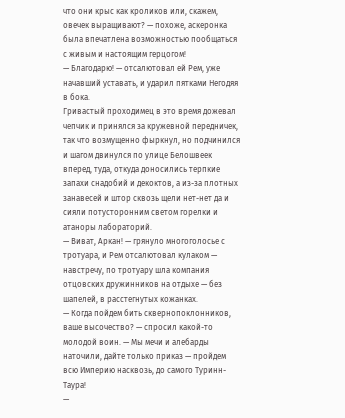что они крыс как кроликов или, скажем, овечек выращивают? — похоже, аскеронка была впечатлена возможностью пообщаться с живым и настоящим герцогом!
— Благодарю! — отсалютовал ей Рем, уже начавший уставать, и ударил пятками Негодяя в бока.
Гривастый проходимец в это время дожевал чепчик и принялся за кружевной передничек, так что возмущенно фыркнул, но подчинился и шагом двинулся по улице Белошвеек вперед, туда, откуда доносились терпкие запахи снадобий и декоктов, а из-за плотных занавесей и штор сквозь щели нет-нет да и сияли потусторонним светом горелки и атаноры лабораторий.
— Виват, Аркан! — грянуло многоголосье с тротуара, и Рем отсалютовал кулаком — навстречу, по тротуару шла компания отцовских дружинников на отдыхе — без шапелей, в расстегнутых кожанках.
— Когда пойдем бить сквернопоклонников, ваше высочество? — спросил какой-то молодой воин. — Мы мечи и алебарды наточили, дайте только приказ — пройдем всю Империю насквозь, до самого Туринн-Таура!
—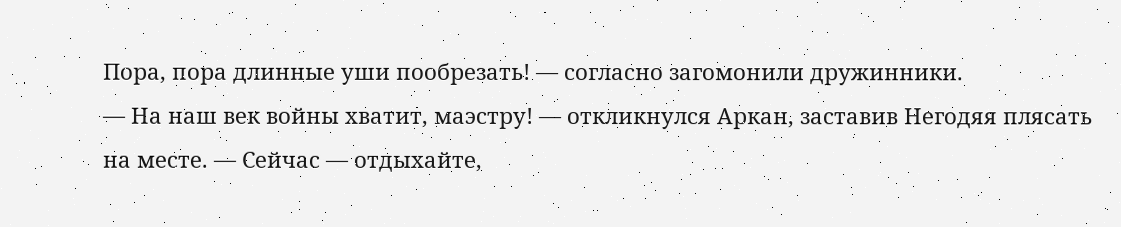Пора, пора длинные уши пообрезать! — согласно загомонили дружинники.
— На наш век войны хватит, маэстру! — откликнулся Аркан, заставив Негодяя плясать на месте. — Сейчас — отдыхайте,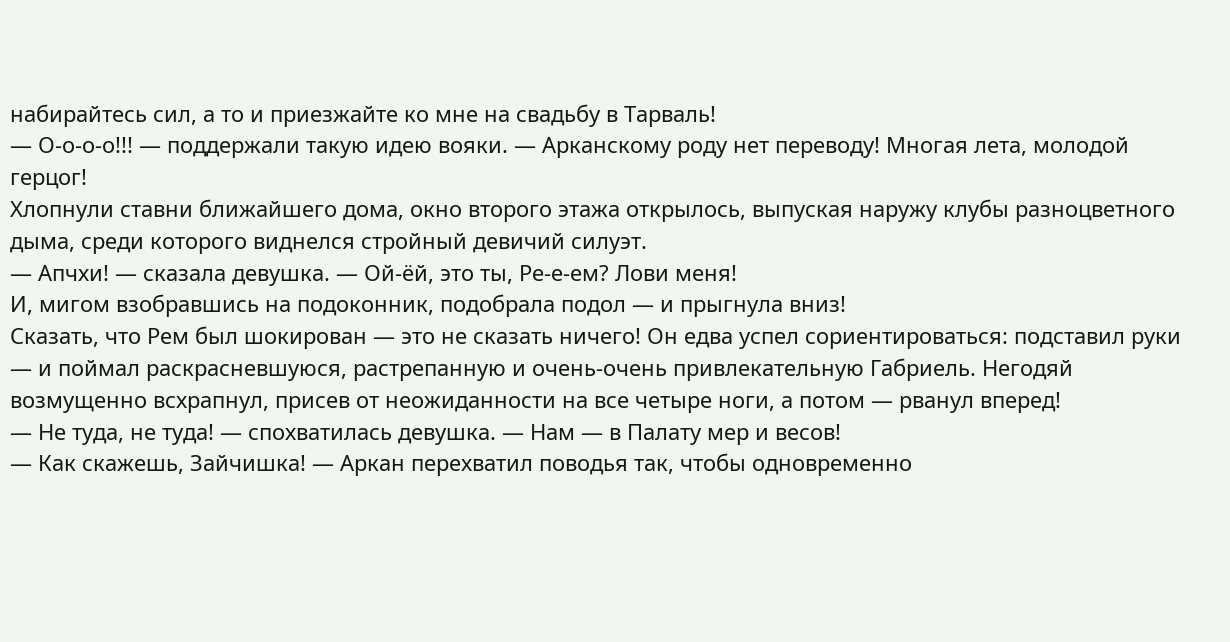набирайтесь сил, а то и приезжайте ко мне на свадьбу в Тарваль!
— О-о-о-о!!! — поддержали такую идею вояки. — Арканскому роду нет переводу! Многая лета, молодой герцог!
Хлопнули ставни ближайшего дома, окно второго этажа открылось, выпуская наружу клубы разноцветного дыма, среди которого виднелся стройный девичий силуэт.
— Апчхи! — сказала девушка. — Ой-ёй, это ты, Ре-е-ем? Лови меня!
И, мигом взобравшись на подоконник, подобрала подол — и прыгнула вниз!
Сказать, что Рем был шокирован — это не сказать ничего! Он едва успел сориентироваться: подставил руки — и поймал раскрасневшуюся, растрепанную и очень-очень привлекательную Габриель. Негодяй возмущенно всхрапнул, присев от неожиданности на все четыре ноги, а потом — рванул вперед!
— Не туда, не туда! — спохватилась девушка. — Нам — в Палату мер и весов!
— Как скажешь, Зайчишка! — Аркан перехватил поводья так, чтобы одновременно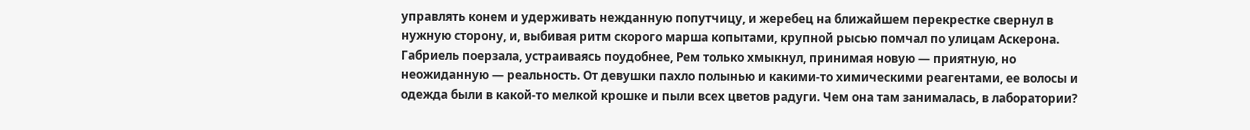управлять конем и удерживать нежданную попутчицу, и жеребец на ближайшем перекрестке свернул в нужную сторону, и, выбивая ритм скорого марша копытами, крупной рысью помчал по улицам Аскерона.
Габриель поерзала, устраиваясь поудобнее, Рем только хмыкнул, принимая новую — приятную, но неожиданную — реальность. От девушки пахло полынью и какими-то химическими реагентами, ее волосы и одежда были в какой-то мелкой крошке и пыли всех цветов радуги. Чем она там занималась, в лаборатории?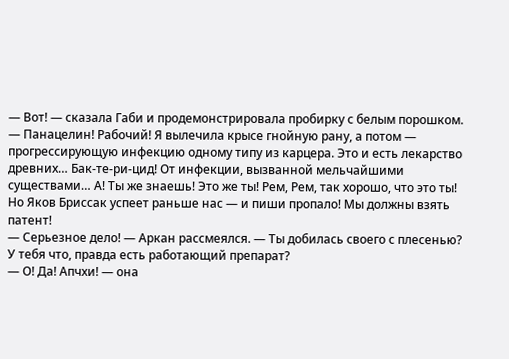— Вот! — сказала Габи и продемонстрировала пробирку с белым порошком. — Панацелин! Рабочий! Я вылечила крысе гнойную рану, а потом — прогрессирующую инфекцию одному типу из карцера. Это и есть лекарство древних… Бак-те-ри-цид! От инфекции, вызванной мельчайшими существами… А! Ты же знаешь! Это же ты! Рем, Рем, так хорошо, что это ты! Но Яков Бриссак успеет раньше нас — и пиши пропало! Мы должны взять патент!
— Серьезное дело! — Аркан рассмеялся. — Ты добилась своего с плесенью? У тебя что, правда есть работающий препарат?
— О! Да! Апчхи! — она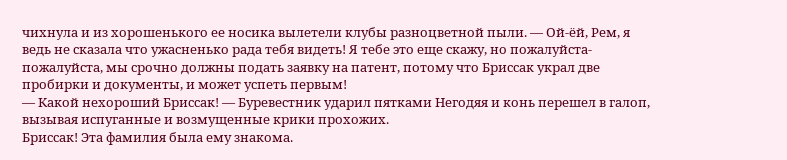чихнула и из хорошенького ее носика вылетели клубы разноцветной пыли. — Ой-ёй, Рем, я ведь не сказала что ужасненько рада тебя видеть! Я тебе это еще скажу, но пожалуйста-пожалуйста, мы срочно должны подать заявку на патент, потому что Бриссак украл две пробирки и документы, и может успеть первым!
— Какой нехороший Бриссак! — Буревестник ударил пятками Негодяя и конь перешел в галоп, вызывая испуганные и возмущенные крики прохожих.
Бриссак! Эта фамилия была ему знакома.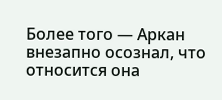Более того — Аркан внезапно осознал, что относится она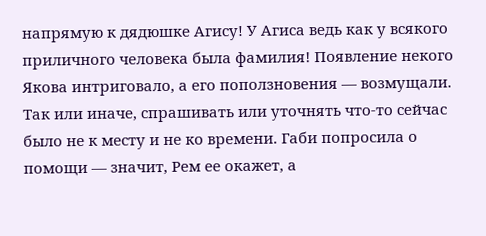напрямую к дядюшке Агису! У Агиса ведь как у всякого приличного человека была фамилия! Появление некого Якова интриговало, а его поползновения — возмущали. Так или иначе, спрашивать или уточнять что-то сейчас было не к месту и не ко времени. Габи попросила о помощи — значит, Рем ее окажет, а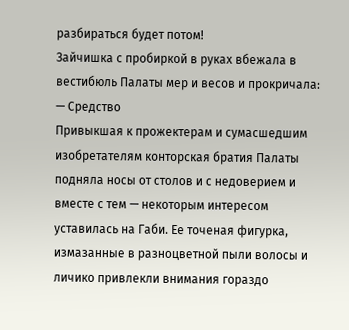разбираться будет потом!
Зайчишка с пробиркой в руках вбежала в вестибюль Палаты мер и весов и прокричала:
— Средство
Привыкшая к прожектерам и сумасшедшим изобретателям конторская братия Палаты подняла носы от столов и с недоверием и вместе с тем — некоторым интересом уставилась на Габи. Ее точеная фигурка, измазанные в разноцветной пыли волосы и личико привлекли внимания гораздо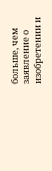больше, чем заявление о изобретении и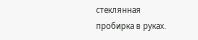стеклянная пробирка в руках.